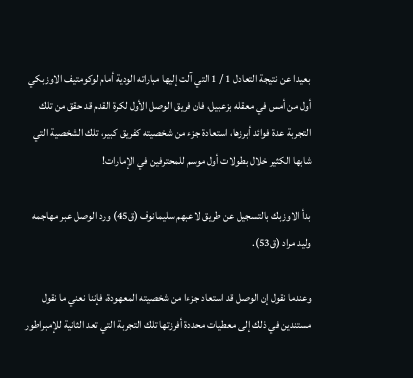بعيدا عن نتيجة التعادل 1 / 1 التي آلت إليها مباراته الودية أمام لوكومتيف الاوزبكي أول من أمس في معقله بزعبيل، فان فريق الوصل الأول لكرة القدم قد حقق من تلك التجربة عدة فوائد أبرزها، استعادة جزء من شخصيته كفريق كبير، تلك الشخصية التي شابها الكثير خلال بطولات أول موسم للمحترفين في الإمارات!

بدأ الاوزبك بالتسجيل عن طريق لاعبهم سليمانوف (ق45) ورد الوصل عبر مهاجمه وليد مراد (ق53).

وعندما نقول إن الوصل قد استعاد جزءا من شخصيته المعهودة، فإننا نعني ما نقول مستندين في ذلك إلى معطيات محددة أفرزتها تلك التجربة التي تعد الثانية للإمبراطور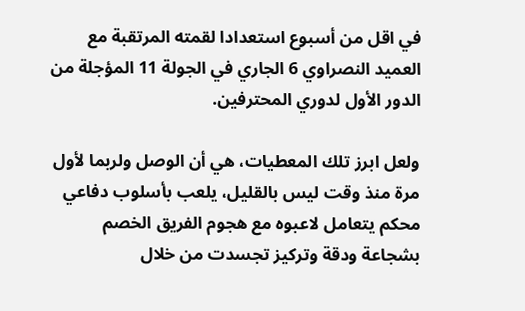في اقل من أسبوع استعدادا لقمته المرتقبة مع العميد النصراوي 6 الجاري في الجولة 11 المؤجلة من الدور الأول لدوري المحترفين.

ولعل ابرز تلك المعطيات، هي أن الوصل ولربما لأول مرة منذ وقت ليس بالقليل، يلعب بأسلوب دفاعي محكم يتعامل لاعبوه مع هجوم الفريق الخصم بشجاعة ودقة وتركيز تجسدت من خلال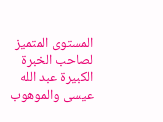المستوى المتميز لصاحب الخبرة الكبيرة عبد الله عيسى والموهوب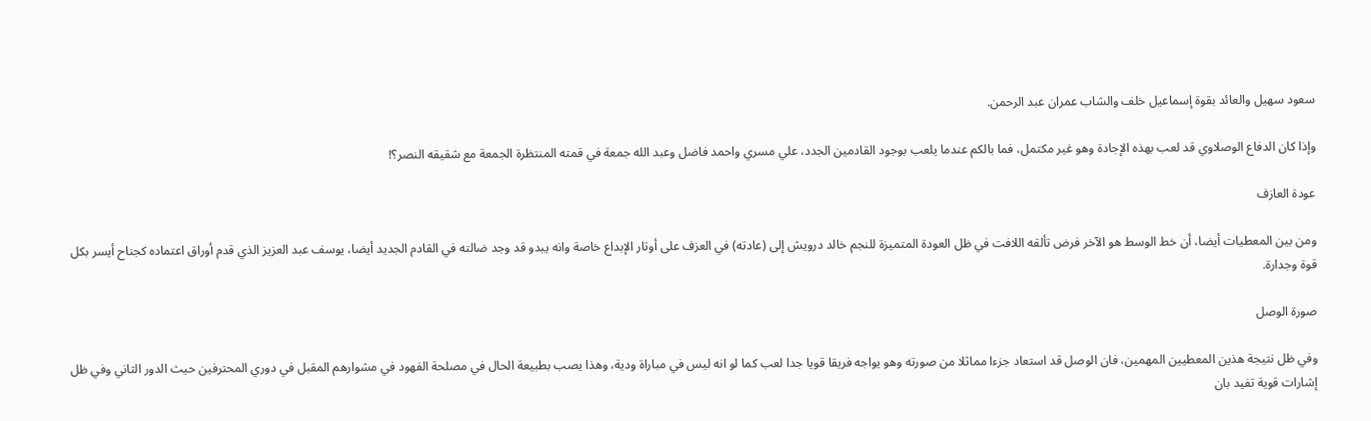سعود سهيل والعائد بقوة إسماعيل خلف والشاب عمران عبد الرحمن.

وإذا كان الدفاع الوصلاوي قد لعب بهذه الإجادة وهو غير مكتمل، فما بالكم عندما يلعب بوجود القادمين الجدد، علي مسري واحمد فاضل وعبد الله جمعة في قمته المنتظرة الجمعة مع شقيقه النصر؟!

عودة العازف

ومن بين المعطيات أيضا، أن خط الوسط هو الآخر فرض تألقه اللافت في ظل العودة المتميزة للنجم خالد درويش إلى (عادته) في العزف على أوتار الإبداع خاصة وانه يبدو قد وجد ضالته في القادم الجديد أيضا، يوسف عبد العزيز الذي قدم أوراق اعتماده كجناح أيسر بكل قوة وجدارة.

صورة الوصل

وفي ظل نتيجة هذين المعطيين المهمين، فان الوصل قد استعاد جزءا مماثلا من صورته وهو يواجه فريقا قويا جدا لعب كما لو انه ليس في مباراة ودية، وهذا يصب بطبيعة الحال في مصلحة الفهود في مشوارهم المقبل في دوري المحترفين حيث الدور الثاني وفي ظل إشارات قوية تفيد بان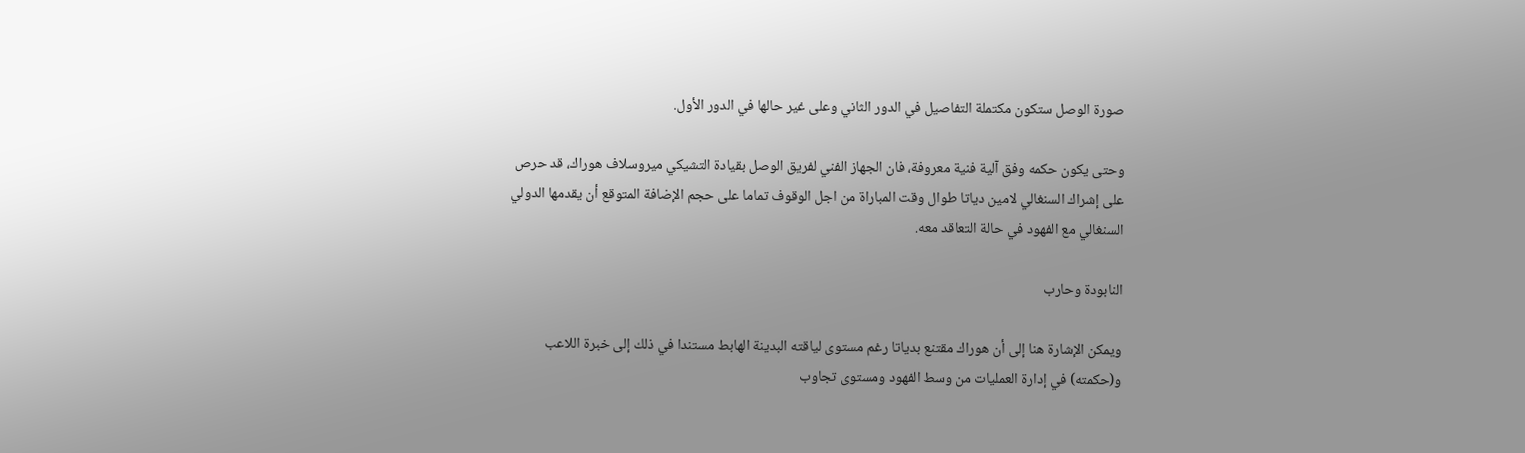صورة الوصل ستكون مكتملة التفاصيل في الدور الثاني وعلى غير حالها في الدور الأول.

وحتى يكون حكمه وفق آلية فنية معروفة، فان الجهاز الفني لفريق الوصل بقيادة التشيكي ميروسلاف هوراك، قد حرص على إشراك السنغالي لامين دياتا طوال وقت المباراة من اجل الوقوف تماما على حجم الإضافة المتوقع أن يقدمها الدولي السنغالي مع الفهود في حالة التعاقد معه.

النابودة وحارب

ويمكن الإشارة هنا إلى أن هوراك مقتنع بدياتا رغم مستوى لياقته البدينة الهابط مستندا في ذلك إلى خبرة اللاعب و(حكمته) في إدارة العمليات من وسط الفهود ومستوى تجاوب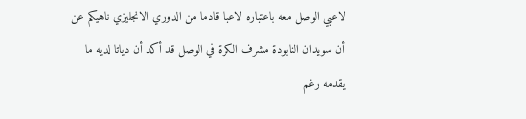لاعبي الوصل معه باعتباره لاعبا قادما من الدوري الانجليزي ناهيكم عن أن سويدان النابودة مشرف الكرة في الوصل قد أكد أن دياتا لديه ما يقدمه رغم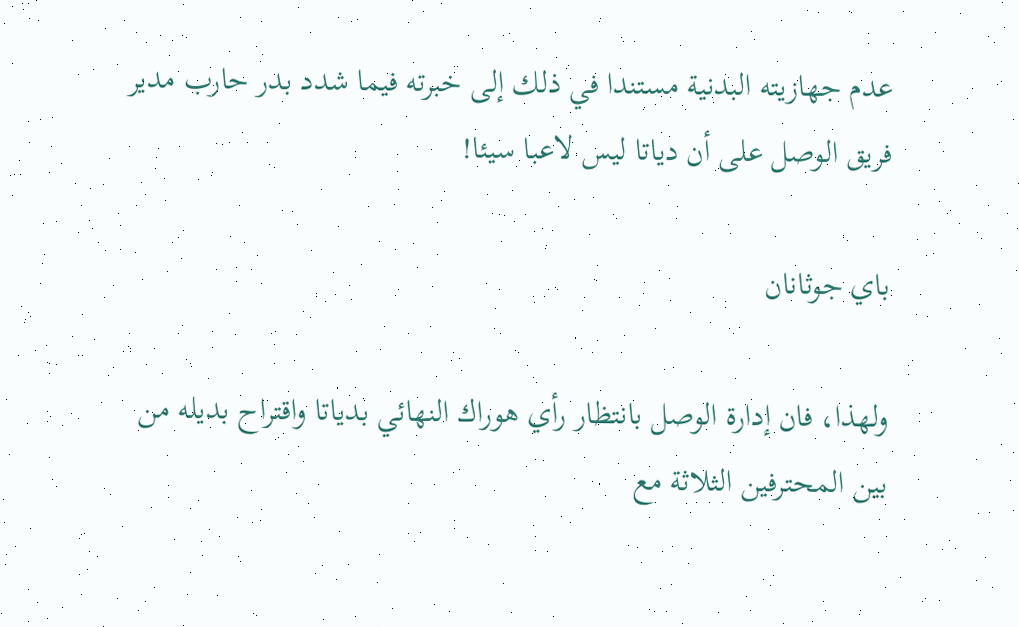عدم جهازيته البدنية مستندا في ذلك إلى خبرته فيما شدد بدر حارب مدير فريق الوصل على أن دياتا ليس لاعبا سيئا!

باي جوثانان

ولهذا، فان إدارة الوصل بانتظار رأي هوراك النهائي بدياتا واقتراح بديله من بين المحترفين الثلاثة مع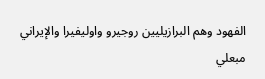الفهود وهم البرازيليين روجيرو واوليفيرا والإيراني مبعلي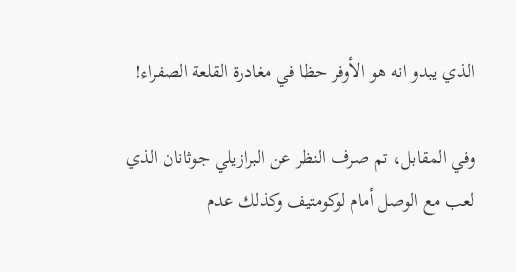الذي يبدو انه هو الأوفر حظا في مغادرة القلعة الصفراء!

وفي المقابل، تم صرف النظر عن البرازيلي جوثانان الذي لعب مع الوصل أمام لوكومتيف وكذلك عدم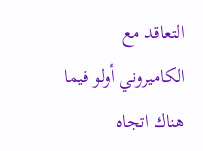التعاقد مع الكاميروني أولو فيما هناك اتجاه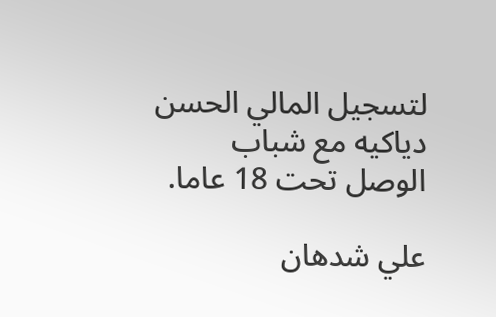لتسجيل المالي الحسن دياكيه مع شباب الوصل تحت 18 عاما.

علي شدهان